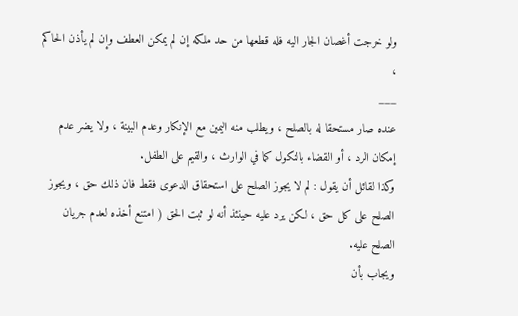ولو خرجت أغصان الجار اليه فله قطعها من حد ملكه إن لم يمكن العطف وإن لم يأذن الحاكم ،
___
عنده صار مستحقا له بالصلح ، ويطلب منه اليمين مع الإنكار وعدم البينة ، ولا يضر عدم إمكان الرد ، أو القضاء بالنكول كما في الوارث ، والقيم على الطفل.
وكذا لقائل أن يقول : لم لا يجوز الصلح على استحقاق الدعوى فقط فان ذلك حق ، ويجوز الصلح على كل حق ، لكن يرد عليه حينئذ أنه لو ثبت الحق ( امتنع أخذه لعدم جريان الصلح عليه.
ويجاب بأن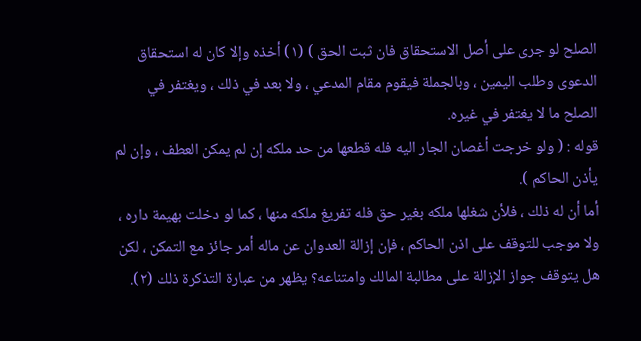الصلح لو جرى على أصل الاستحقاق فان ثبت الحق ) (١) أخذه وإلا كان له استحقاق الدعوى وطلب اليمين ، وبالجملة فيقوم مقام المدعي ، ولا بعد في ذلك ، ويغتفر في الصلح ما لا يغتفر في غيره.
قوله : ( ولو خرجت أغصان الجار اليه فله قطعها من حد ملكه إن لم يمكن العطف ، وإن لم يأذن الحاكم ).
أما أن له ذلك ، فلأن شغلها ملكه بغير حق فله تفريغ ملكه منها ، كما لو دخلت بهيمة داره ، ولا موجب للتوقف على اذن الحاكم ، فإن إزالة العدوان عن ماله أمر جائز مع التمكن ، لكن هل يتوقف جواز الإزالة على مطالبة المالك وامتناعه؟ يظهر من عبارة التذكرة ذلك (٢).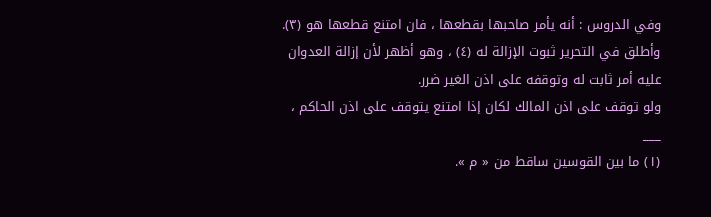وفي الدروس : أنه يأمر صاحبها بقطعها ، فان امتنع قطعها هو (٣). وأطلق في التحرير ثبوت الإزالة له (٤) ، وهو أظهر لأن إزالة العدوان عليه أمر ثابت له وتوقفه على اذن الغير ضرر.
ولو توقف على اذن المالك لكان إذا امتنع يتوقف على اذن الحاكم ،
___
(١) ما بين القوسين ساقط من « م ».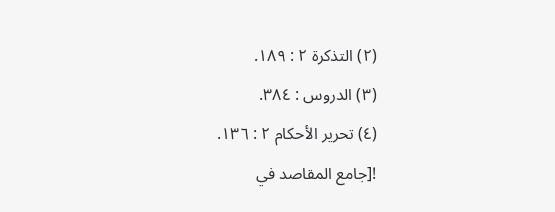(٢) التذكرة ٢ : ١٨٩.
(٣) الدروس : ٣٨٤.
(٤) تحرير الأحكام ٢ : ١٣٦.
![جامع المقاصد في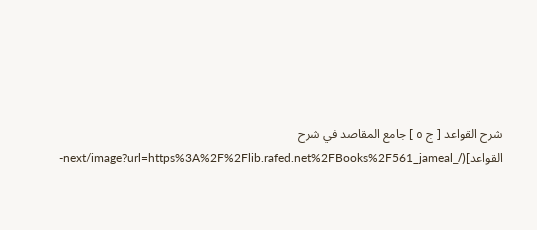شرح القواعد [ ج ٥ ] جامع المقاصد في شرح القواعد](/_next/image?url=https%3A%2F%2Flib.rafed.net%2FBooks%2F561_jameal-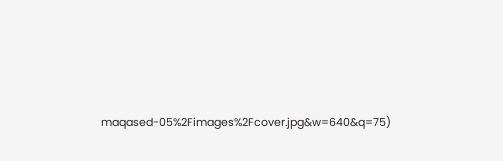maqased-05%2Fimages%2Fcover.jpg&w=640&q=75)